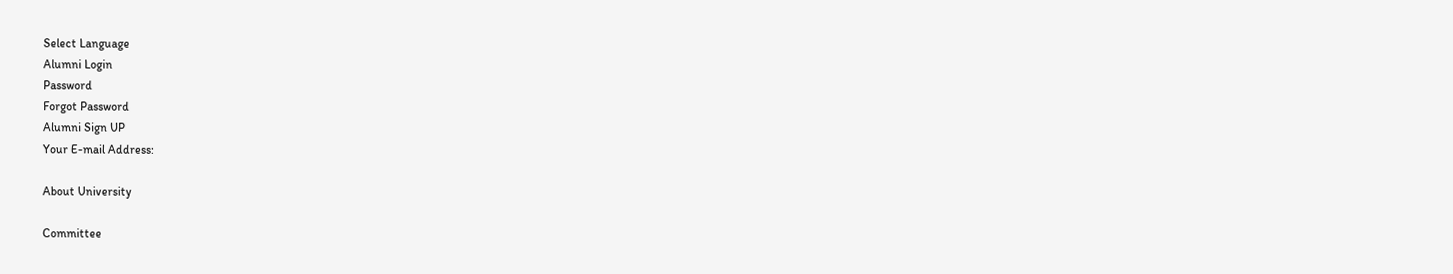Select Language
Alumni Login
Password
Forgot Password
Alumni Sign UP
Your E-mail Address:

About University

Committee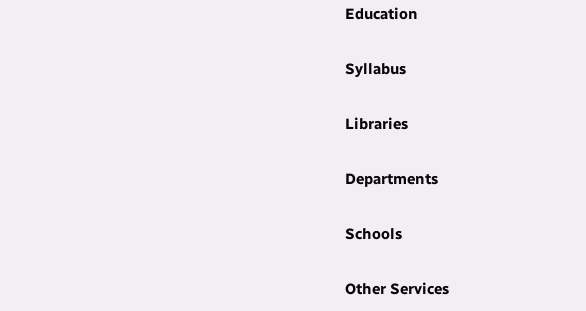Education

Syllabus

Libraries

Departments

Schools

Other Services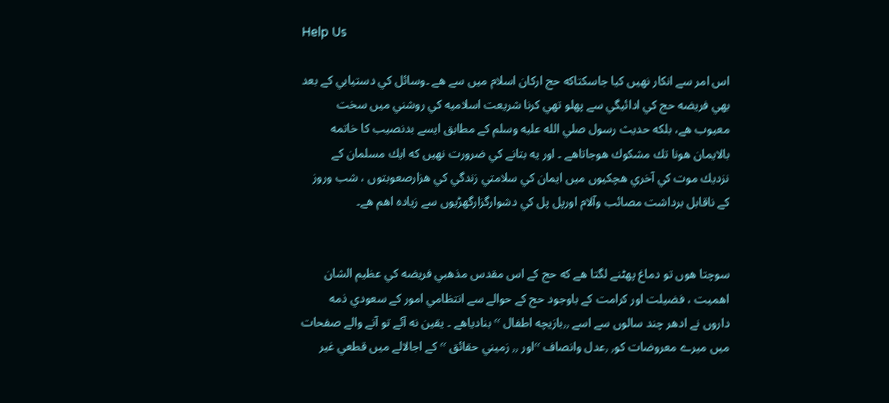Help Us

اس امر سے انكار نهيں كيا جاسكتاكه حج اركان اسلام ميں سے هے ۔وسائل كي دستيابي كے بعد بھي فريضه حج كي ادائيگي سے پهلو تهي كرنا شريعت اسلاميه كي روشني ميں سخت معيوب هے، بلكه حديث رسول صلي الله عليه وسلم كے مطابق ايسے بدنصيب كا خاتمه بالايمان هونا تك مشكوك هوجاتاهے ۔ اور يه بتانے كي ضرورت نهيں كه ايك مسلمان كے نزديك موت كي آخري هچكيوں ميں ايمان كي سلامتي زندگي كي هزارصعوبتوں ، شب وروز كے ناقابل برداشت مصائب وآلام اورپل پل كي دشوارگزارگھڑيوں سے زياده اهم هے۔


سوچتا هوں تو دماغ پھٹنے لگتا هے كه حج كے اس مقدس مذهبي فريضه كي عظيم الشان اهميت ، فضيلت اور كرامت كے باوجود حج كے حوالے سے انتظامي امور كے سعودي ذمه داروں نے ادھر چند سالوں سے اسے ٫٫بازيچه اطفال ٬٬ بنادياهے ۔ يقين نه آئے تو آنے والے صفحات ميں ميرے معروضات كو٫ ٫عدل وانصاف ٬٬اور ٫٫ زميني حقائق ٬٬ كے اجالالے ميں قطعي غير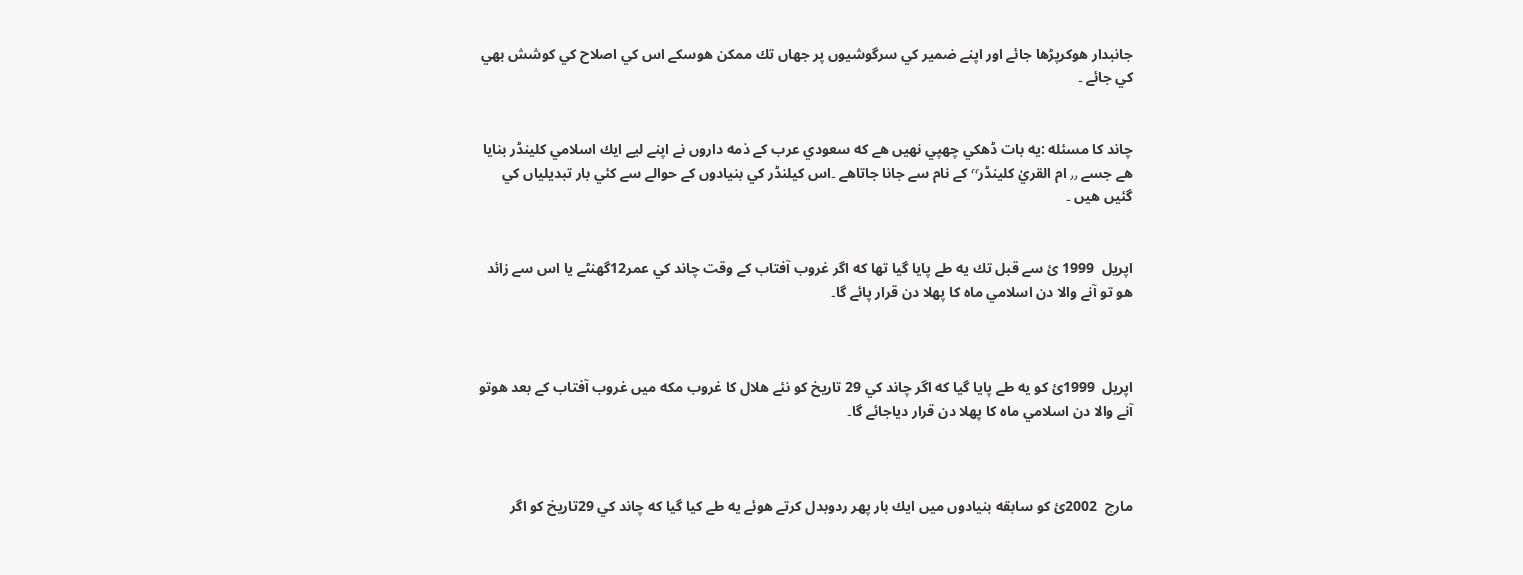جانبدار هوكرپڑھا جائے اور اپنے ضمير كي سرگوشيوں پر جهاں تك ممكن هوسكے اس كي اصلاح كي كوشش بھي كي جائے ۔


چاند كا مسئله :يه بات ڈھكي چھپي نهيں هے كه سعودي عرب كے ذمه داروں نے اپنے ليے ايك اسلامي كلينڈر بنايا هے جسے ٫٫ ام القريٰ كلينڈر٬٬ كے نام سے جانا جاتاهے ۔اس كيلنڈر كي بنيادوں كے حوالے سے كئي بار تبديلياں كي گئيں هيں ۔


اپريل  1999 ئ سے قبل تك يه طے پايا گيا تھا كه اگر غروب آفتاب كے وقت چاند كي عمر12گھنٹے يا اس سے زائد هو تو آنے والا دن اسلامي ماه كا پهلا دن قرار پائے گا۔



اپريل  1999ئ كو يه طے پايا گيا كه اگر چاند كي 29 تاريخ كو نئے هلال كا غروب مكه ميں غروب آفتاب كے بعد هوتو آنے والا دن اسلامي ماه كا پهلا دن قرار دياجائے گا۔



مارچ  2002ئ كو سابقه بنيادوں ميں ايك بار پھر ردوبدل كرتے هوئے يه طے كيا گيا كه چاند كي 29تاريخ كو اگر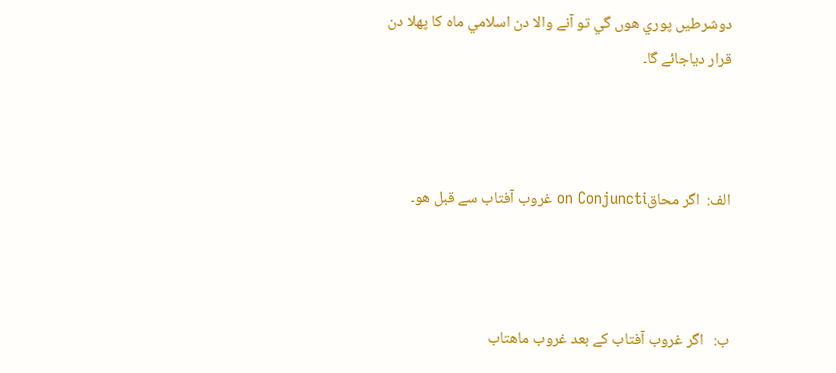دوشرطيں پوري هوں گي تو آنے والا دن اسلامي ماه كا پهلا دن قرار دياجائے گا۔



الف:  اگر محاقon Conjuncti غروب آفتاب سے قبل هو۔



ب:   اگر غروب آفتاب كے بعد غروب ماهتاب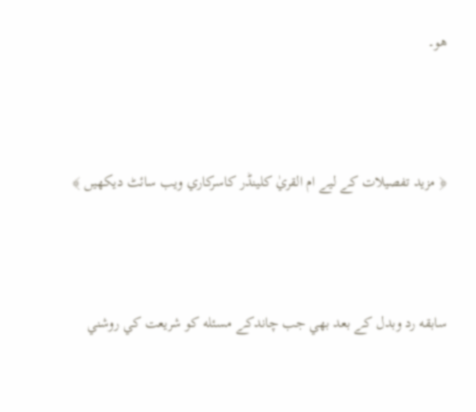هو۔



﴿ مزيد تفصيلات كے ليے ام القريٰ كلينڈر كاسركاري ويب سائٹ ديكھيں ﴾



سابقه رد وبدل كے بعد بھي جب چاندكے مسئله كو شريعت كي روشني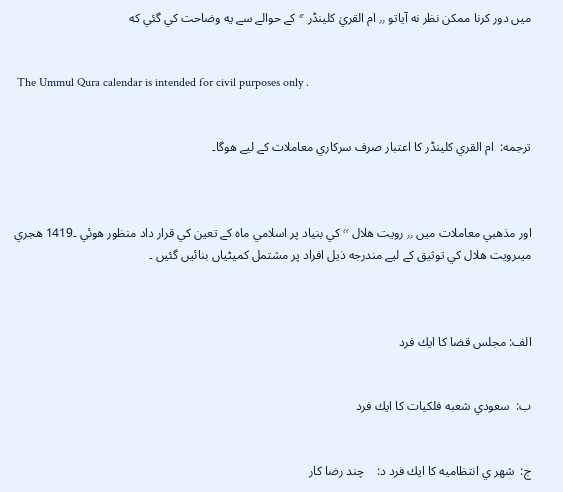ميں دور كرنا ممكن نظر نه آياتو ٫٫ ام القريٰ كلينڈر ٬٬ كے حوالے سے يه وضاحت كي گئي كه


 The Ummul Qura calendar is intended for civil purposes only .


ترجمه:  ام القري كلينڈر كا اعتبار صرف سركاري معاملات كے ليے هوگا۔



اور مذهبي معاملات ميں ٫٫ رويت هلال ٬٬ كي بنياد پر اسلامي ماه كے تعين كي قرار داد منظور هوئي ۔1419 هجري ميںرويت هلال كي توثيق كے ليے مندرجه ذيل افراد پر مشتمل كميٹياں بنائيں گئيں ۔



الف: مجلس قضا كا ايك فرد


ب:  سعودي شعبه فلكيات كا ايك فرد


ج:  شهر ي انتظاميه كا ايك فرد د:    چند رضا كار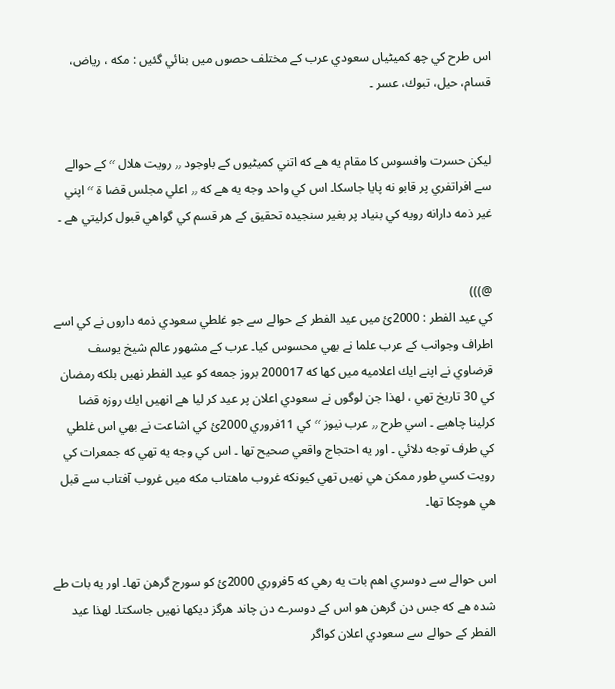اس طرح كي چھ كميٹياں سعودي عرب كے مختلف حصوں ميں بنائي گئيں : مكه ، رياض، قسام، حيل، تبوك، عسر ۔


ليكن حسرت وافسوس كا مقام يه هے كه اتني كميٹيوں كے باوجود ٫٫ رويت هلال ٬٬ كے حوالے سے افراتفري پر قابو نه پايا جاسكا۔ اس كي واحد وجه يه هے كه ٫٫ اعلي مجلس قضا ۃ ٬٬ اپني غير ذمه دارانه رويه كي بنياد پر بغير سنجيده تحقيق كے هر قسم كي گواهي قبول كرليتي هے ۔


@)))
كي عيد الفطر : 2000ئ ميں عيد الفطر كے حوالے سے جو غلطي سعودي ذمه داروں نے كي اسے اطراف وجوانب كے عرب علما نے بھي محسوس كيا۔ عرب كے مشهور عالم شيخ يوسف قرضاوي نے اپنے ايك اعلاميه ميں كها كه 200017 بروز جمعه كو عيد الفطر نهيں بلكه رمضان كي 30 تاريخ تھي ، لهذا جن لوگوں نے سعودي اعلان پر عيد كر ليا هے انھيں ايك روزه قضا كرلينا چاهيے ۔ اسي طرح ٫٫ عرب نيوز ٬٬ كي 11فروري 2000ئ كي اشاعت نے بھي اس غلطي كي طرف توجه دلائي ۔ اور يه احتجاج واقعي صحيح تھا ۔ اس كي وجه يه تھي كه جمعرات كي رويت كسي طور ممكن هي نهيں تھي كيونكه غروب ماهتاب مكه ميں غروب آفتاب سے قبل هي هوچكا تھا۔


اس حوالے سے دوسري اهم بات يه رهي كه 5فروري 2000ئ كو سورج گرهن تھا۔ اور يه بات طے شده هے كه جس دن گرهن هو اس كے دوسرے دن چاند هرگز ديكھا نهيں جاسكتا۔ لهذا عيد الفطر كے حوالے سے سعودي اعلان كواگر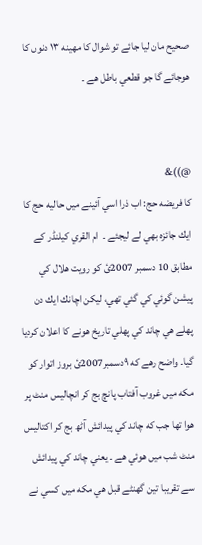صحيح مان ليا جائے تو شوال كا مهينه ١٣ دنوں كا هوجائے گا جو قطعي باطل هے ۔


@))&
كا فريضه حج: اب ذرا اسي آئينے ميں حاليه حج كا ايك جائزه بھي لے ليجئے ۔  ام القري كيلنڈر كے مطابق 10 دسمبر 2007ئ كو رويت هلال كي پيشن گوئي كي گئي تھي، ليكن اچانك ايك دن پهلے هي چاند كي پهلي تاريخ هونے كا اعلان كرديا گيا۔ واضح رهے كه ٩دسمبر2007ئ بروز اتوار كو مكه ميں غروب آفتاب پانچ بج كر انچاليس منٹ پر هوا تھا جب كه چاند كي پيدائش آٹھ بج كر اكتاليس منٹ شب ميں هوئي هے ۔ يعني چاند كي پيدائش سے تقريبا تين گھنٹے قبل هي مكه ميں كسي نے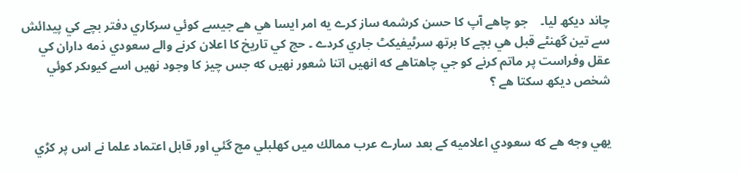چاند ديكھ ليا۔    جو چاهے آپ كا حسن كرشمه ساز كرے يه امر ايسا هي هے جيسے كوئي سركاري دفتر بچے كي پيدائش سے تين گھنٹے قبل هي بچے كا برتھ سرٹيفيكٹ جاري كردے ۔ حج كي تاريخ كا اعلان كرنے والے سعودي ذمه داران كي عقل وفراست پر ماتم كرنے كو جي چاهتاهے كه انهيں اتنا شعور نهيں كه جس چيز كا وجود نهيں اسے كيوںكر كوئي شخص ديكھ سكتا هے ؟


يهي وجه هے كه سعودي اعلاميه كے بعد سارے عرب ممالك ميں كھلبلي مچ گئي اور قابل اعتماد علما نے اس پر كڑي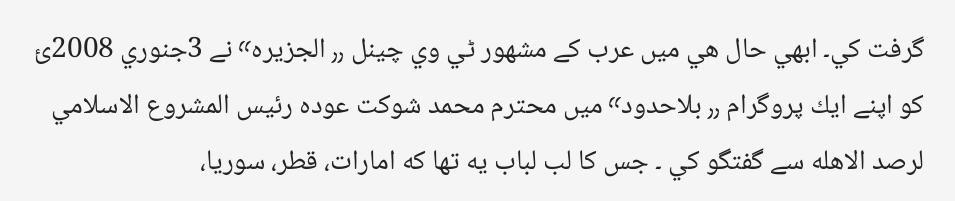گرفت كي۔ ابھي حال هي ميں عرب كے مشهور ٹي وي چينل ٫٫ الجزيره٬٬ نے 3جنوري 2008ئ كو اپنے ايك پروگرام ٫٫ بلاحدود٬٬ ميں محترم محمد شوكت عوده رئيس المشروع الاسلامي لرصد الاھله سے گفتگو كي ۔ جس كا لب لباب يه تھا كه امارات، قطر، سوريا،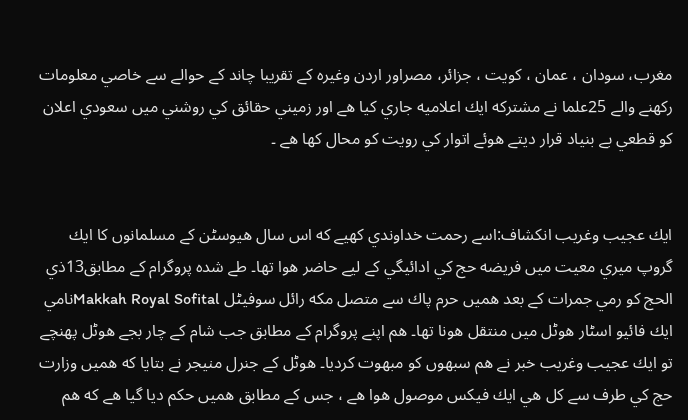مغرب، سودان ، عمان ، كويت ، جزائر، مصراور اردن وغيره كے تقريبا چاند كے حوالے سے خاصي معلومات ركھنے والے 25علما نے مشتركه ايك اعلاميه جاري كيا هے اور زميني حقائق كي روشني ميں سعودي اعلان كو قطعي بے بنياد قرار ديتے هوئے اتوار كي رويت كو محال كها هے ۔


ايك عجيب وغريب انكشاف:اسے رحمت خداوندي كهيے كه اس سال هيوسٹن كے مسلمانوں كا ايك گروپ ميري معيت ميں فريضه حج كي ادائيگي كے ليے حاضر هوا تھا۔ طے شده پروگرام كے مطابق13ذي الحج كو رمي جمرات كے بعد هميں حرم پاك سے متصل مكه رائل سوفيٹل Makkah Royal Sofitalنامي ايك فائيو اسٹار هوٹل ميں منتقل هونا تھا۔ هم اپنے پروگرام كے مطابق جب شام كے چار بجے هوٹل پهنچے تو ايك عجيب وغريب خبر نے هم سبھوں كو مبهوت كرديا۔ هوٹل كے جنرل منيجر نے بتايا كه هميں وزارت حج كي طرف سے كل هي ايك فيكس موصول هوا هے ، جس كے مطابق هميں حكم ديا گيا هے كه هم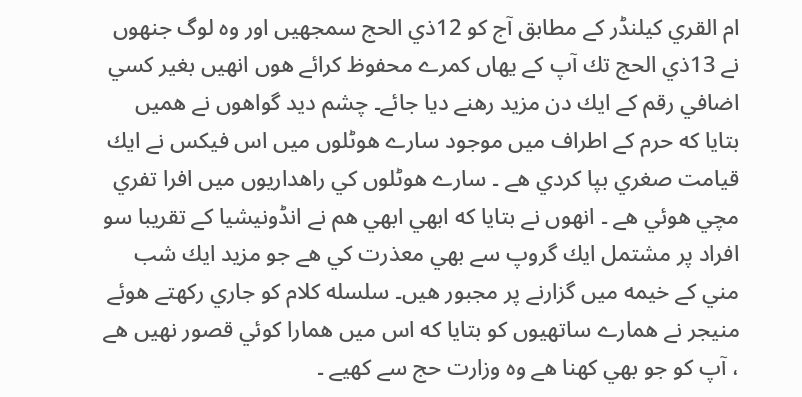ام القري كيلنڈر كے مطابق آج كو 12ذي الحج سمجھيں اور وه لوگ جنهوں نے 13ذي الحج تك آپ كے يهاں كمرے محفوظ كرائے هوں انهيں بغير كسي اضافي رقم كے ايك دن مزيد رهنے ديا جائے۔ چشم ديد گواهوں نے هميں بتايا كه حرم كے اطراف ميں موجود سارے هوٹلوں ميں اس فيكس نے ايك قيامت صغري بپا كردي هے ۔ سارے هوٹلوں كي راهداريوں ميں افرا تفري مچي هوئي هے ۔ انهوں نے بتايا كه ابھي ابھي هم نے انڈونيشيا كے تقريبا سو افراد پر مشتمل ايك گروپ سے بھي معذرت كي هے جو مزيد ايك شب مني كے خيمه ميں گزارنے پر مجبور هيں۔ سلسله كلام كو جاري ركھتے هوئے منيجر نے همارے ساتھيوں كو بتايا كه اس ميں همارا كوئي قصور نهيں هے ، آپ كو جو بھي كهنا هے وه وزارت حج سے كهيے ۔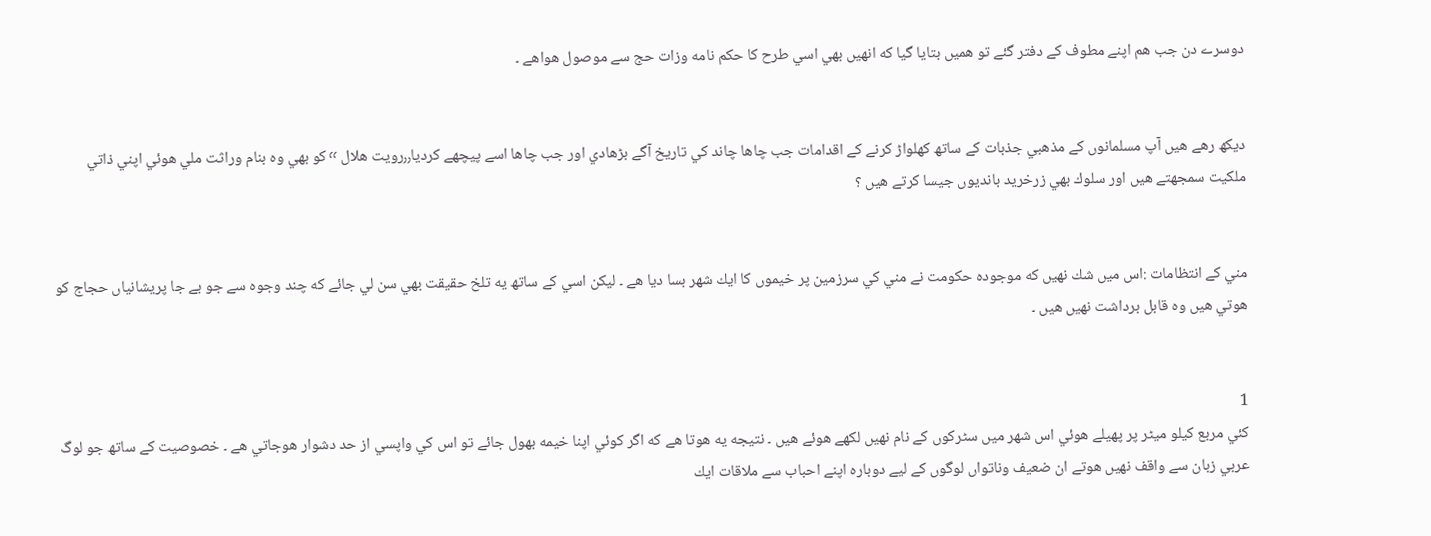دوسرے دن جب هم اپنے مطوف كے دفتر گئے تو هميں بتايا گيا كه انهيں بھي اسي طرح كا حكم نامه وزات حج سے موصول هواهے ۔


ديكھ رهے هيں آپ مسلمانوں كے مذهبي جذبات كے ساتھ كھلواڑ كرنے كے اقدامات جب چاها چاند كي تاريخ آگے بڑھادي اور جب چاها اسے پيچھے كرديا٫٫رويت هلال ٬٬ كو بھي وه بنام وراثت ملي هوئي اپني ذاتي ملكيت سمجھتے هيں اور سلوك بھي زرخريد بانديوں جيسا كرتے هيں ؟


مني كے انتظامات :اس ميں شك نهيں كه موجوده حكومت نے مني كي سرزمين پر خيموں كا ايك شهر بسا ديا هے ۔ ليكن اسي كے ساتھ يه تلخ حقيقت بھي سن لي جائے كه چند وجوه سے جو بے جا پريشانياں حجاج كو هوتي هيں وه قابل برداشت نهيں هيں ۔


1
كئي مربع كيلو ميٹر پر پھيلے هوئي اس شهر ميں سٹركوں كے نام نهيں لكھے هوئے هيں ۔ نتيجه يه هوتا هے كه اگر كوئي اپنا خيمه بھول جائے تو اس كي واپسي از حد دشوار هوجاتي هے ۔ خصوصيت كے ساتھ جو لوگ عربي زبان سے واقف نهيں هوتے ان ضعيف وناتواں لوگوں كے ليے دوباره اپنے احباب سے ملاقات ايك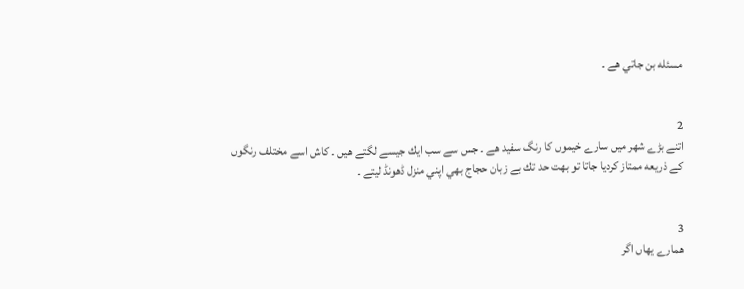مسئله بن جاتي هے ۔


2
اتنے بڑے شهر ميں سارے خيموں كا رنگ سفيد هے ۔ جس سے سب ايك جيسے لگتے هيں ۔ كاش اسے مختلف رنگوں كے ذريعه ممتاز كرديا جاتا تو بهت حد تك بے زبان حجاج بھي اپني منزل ڈھونڈ ليتے ۔


3
همارے يهاں اگر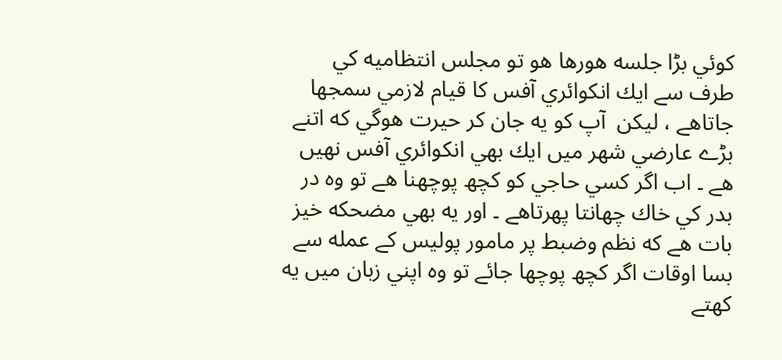كوئي بڑا جلسه هورها هو تو مجلس انتظاميه كي طرف سے ايك انكوائري آفس كا قيام لازمي سمجھا جاتاهے ، ليكن  آپ كو يه جان كر حيرت هوگي كه اتنے بڑے عارضي شهر ميں ايك بھي انكوائري آفس نهيں هے ۔ اب اگر كسي حاجي كو كچھ پوچھنا هے تو وه در بدر كي خاك چھانتا پھرتاهے ۔ اور يه بھي مضحكه خيز بات هے كه نظم وضبط پر مامور پوليس كے عمله سے بسا اوقات اگر كچھ پوچھا جائے تو وه اپني زبان ميں يه كهتے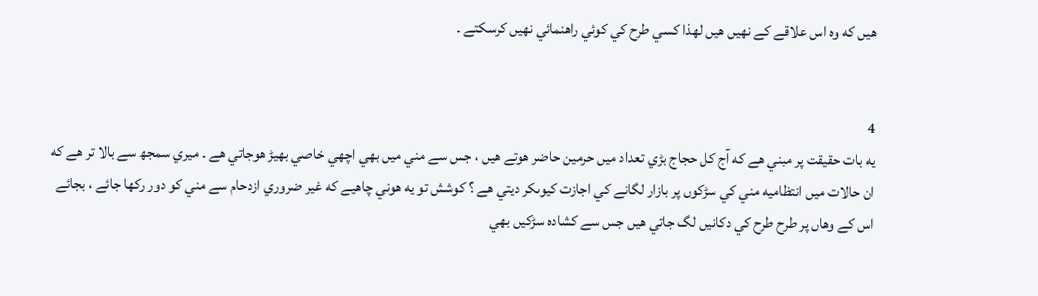هيں كه وه اس علاقے كے نهيں هيں لهذا كسي طرح كي كوئي راهنمائي نهيں كرسكتے ۔


4
يه بات حقيقت پر مبني هے كه آج كل حجاج بڑي تعداد ميں حرمين حاضر هوتے هيں ، جس سے مني ميں بھي اچھي خاصي بھيڑ هوجاتي هے ۔ ميري سمجھ سے بالا تر هے كه ان حالات ميں انتظاميه مني كي سڑكوں پر بازار لگانے كي اجازت كيوںكر ديتي هے ؟ كوشش تو يه هوني چاهيے كه غير ضروري ازدحام سے مني كو دور ركھا جائے ، بجائے اس كے وهاں پر طرح طرح كي دكانيں لگ جاتي هيں جس سے كشاده سڑكيں بھي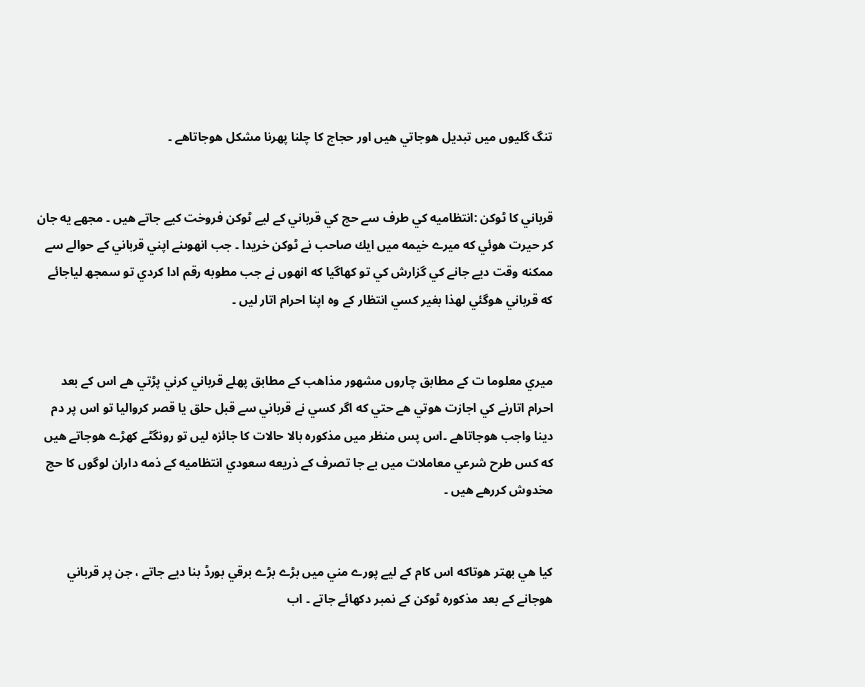تنگ گليوں ميں تبديل هوجاتي هيں اور حجاج كا چلنا پھرنا مشكل هوجاتاهے ۔


قرباني كا ٹوكن :انتظاميه كي طرف سے حج كي قرباني كے ليے ٹوكن فروخت كيے جاتے هيں ۔ مجھے يه جان كر حيرت هوئي كه ميرے خيمه ميں ايك صاحب نے ٹوكن خريدا ۔ جب انهوںنے اپني قرباني كے حوالے سے ممكنه وقت ديے جانے كي گزارش كي تو كهاگيا كه انهوں نے جب مطوبه رقم ادا كردي تو سمجھ لياجائے كه قرباني هوگئي لهذا بغير كسي انتظار كے وه اپنا احرام اتار ليں ۔


ميري معلوما ت كے مطابق چاروں مشهور مذاهب كے مطابق پهلے قرباني كرني پڑتي هے اس كے بعد احرام اتارنے كي اجازت هوتي هے حتي كه اگر كسي نے قرباني سے قبل حلق يا قصر كرواليا تو اس پر دم دينا واجب هوجاتاهے ۔اس پس منظر ميں مذكوره بالا حالات كا جائزه ليں تو رونگٹے كھڑے هوجاتے هيں كه كس طرح شرعي معاملات ميں بے جا تصرف كے ذريعه سعودي انتظاميه كے ذمه داران لوگوں كا حج مخدوش كررهے هيں ۔


كيا هي بهتر هوتاكه اس كام كے ليے پورے مني ميں بڑے بڑے برقي بورڈ بنا ديے جاتے ، جن پر قرباني هوجانے كے بعد مذكوره ٹوكن كے نمبر دكھائے جاتے ۔ اب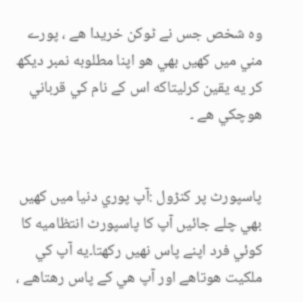وه شخص جس نے ٹوكن خريدا هے ، پورے مني ميں كهيں بھي هو اپنا مطلوبه نمبر ديكھ كر يه يقين كرليتاكه اس كے نام كي قرباني هوچكي هے ۔


پاسپورٹ پر كنڑول :آپ پوري دنيا ميں كهيں بھي چلے جائيں آپ كا پاسپورٹ انتظاميه كا كوئي فرد اپنے پاس نهيں ركھتا۔يه آپ كي ملكيت هوتاهے اور آپ هي كے پاس رهتاهے ،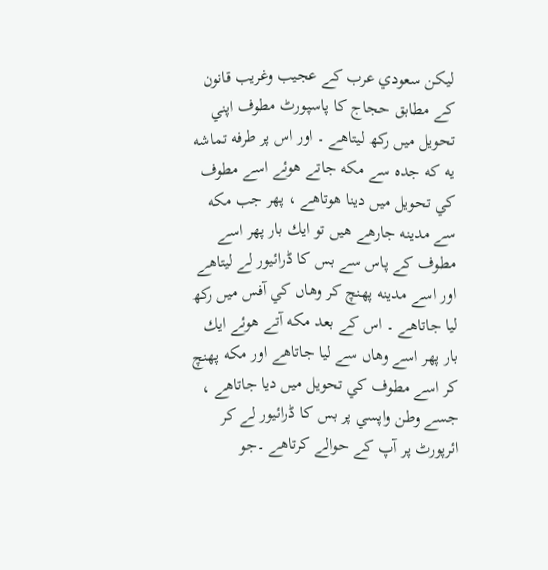ليكن سعودي عرب كے عجيب وغريب قانون كے مطابق حجاج كا پاسپورٹ مطوف اپني تحويل ميں ركھ ليتاهے ۔ اور اس پر طرفه تماشه يه كه جده سے مكه جاتے هوئے اسے مطوف كي تحويل ميں دينا هوتاهے ، پھر جب مكه سے مدينه جارهے هيں تو ايك بار پھر اسے مطوف كے پاس سے بس كا ڈرائيور لے ليتاهے اور اسے مدينه پهنچ كر وهاں كي آفس ميں ركھ ليا جاتاهے ۔ اس كے بعد مكه آتے هوئے ايك بار پھر اسے وهاں سے ليا جاتاهے اور مكه پهنچ كر اسے مطوف كي تحويل ميں ديا جاتاهے ، جسے وطن واپسي پر بس كا ڈرائيور لے كر ائرپورٹ پر آپ كے حوالے كرتاهے ۔جو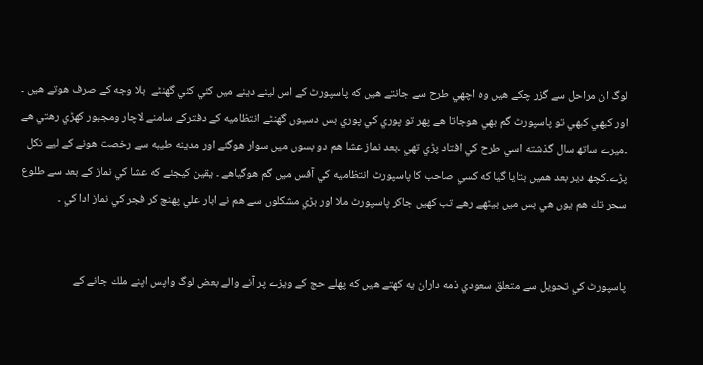لوگ ان مراحل سے گزر چكے هيں وه اچھي طرح سے جانتے هيں كه پاسپورٹ كے اس لينے دينے ميں كئي كئي گھنٹے  بلا وجه كے صرف هوتے هيں ۔ اور كبھي كبھي تو پاسپورٹ گم بھي هوجاتا هے پھر تو پوري كي پوري بس دسيوں گھنٹے انتظاميه كے دفتركے سامنے لاچار ومجبور كھڑي رهتي هے ۔ميرے ساتھ سال گذشته اسي طرح كي افتاد پڑي تھي ۔بعد نماز عشا هم دو بسوں ميں سوار هوگئے اور مدينه طيبه سے رخصت هونے كے ليے نكل پڑے۔كچھ دير بعد هميں بتايا گيا كه كسي صاحب كا پاسپورٹ انتظاميه كي آفس ميں گم هوگياهے ۔ يقين كيجئے كه عشا كي نماز كے بعد سے طلوع سحر تك هم يوں هي بس ميں بيٹھے رهے تب كهيں جاكر پاسپورٹ ملا اور بڑي مشكلوں سے هم نے ابار علي پهنچ كر فجر كي نماز ادا كي ۔


پاسپورٹ كي تحويل سے متعلق سعودي ذمه داران يه كهتے هيں كه پهلے حج كے ويزے پر آنے والے بعض لوگ واپس اپنے ملك جانے كے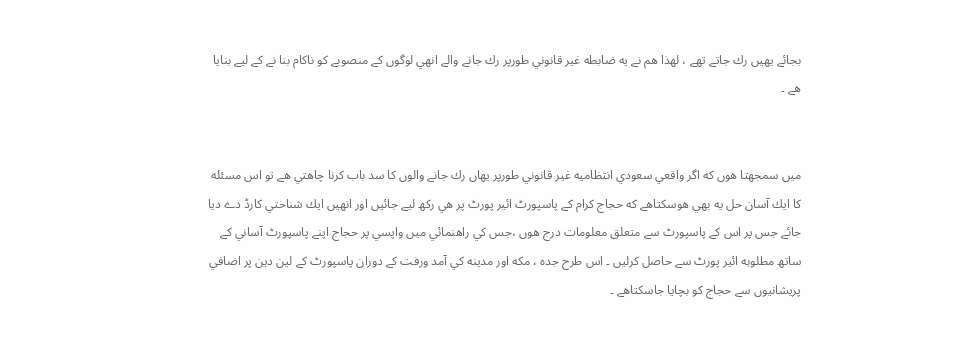بجائے يهيں رك جاتے تھے ، لهذا هم نے يه ضابطه غير قانوني طورپر رك جانے والے انهي لوگوں كے منصوبے كو ناكام بنا نے كے ليے بنايا هے ۔


ميں سمجھتا هوں كه اگر واقعي سعودي انتظاميه غير قانوني طورپر يهاں رك جانے والوں كا سد باب كرنا چاهتي هے تو اس مسئله كا ايك آسان حل يه بھي هوسكتاهے كه حجاج كرام كے پاسپورٹ ائير پورٹ پر هي ركھ ليے جائيں اور انهيں ايك شناختي كارڈ دے ديا جائے جس پر اس كے پاسپورٹ سے متعلق معلومات درج هوں ،جس كي راهنمائي ميں واپسي پر حجاج اپنے پاسپورٹ آساني كے ساتھ مطلوبه ائير پورٹ سے حاصل كرليں ۔ اس طرح جده ، مكه اور مدينه كي آمد ورفت كے دوران پاسپورٹ كے لين دين پر اضافي پريشانيوں سے حجاج كو بچايا جاسكتاهے ۔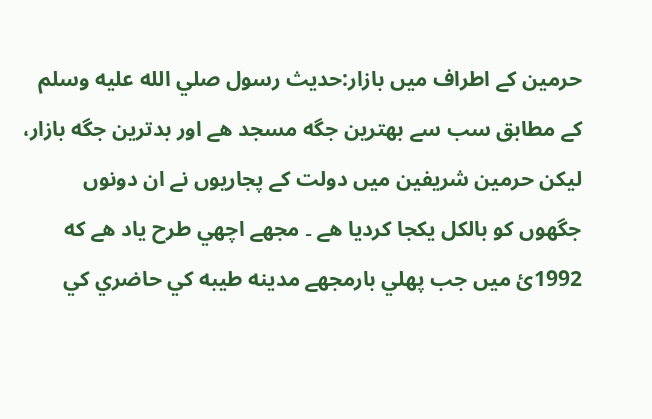حرمين كے اطراف ميں بازار:حديث رسول صلي الله عليه وسلم كے مطابق سب سے بهترين جگه مسجد هے اور بدترين جگه بازار، ليكن حرمين شريفين ميں دولت كے پجاريوں نے ان دونوں جگهوں كو بالكل يكجا كرديا هے ۔ مجھے اچھي طرح ياد هے كه  1992ئ ميں جب پهلي بارمجھے مدينه طيبه كي حاضري كي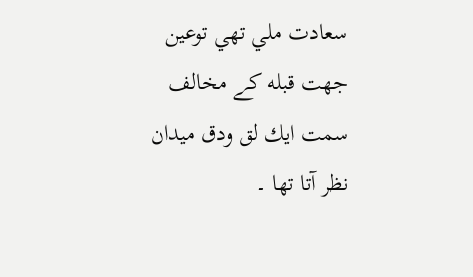سعادت ملي تھي توعين جهت قبله كے مخالف سمت ايك لق ودق ميدان نظر آتا تھا ۔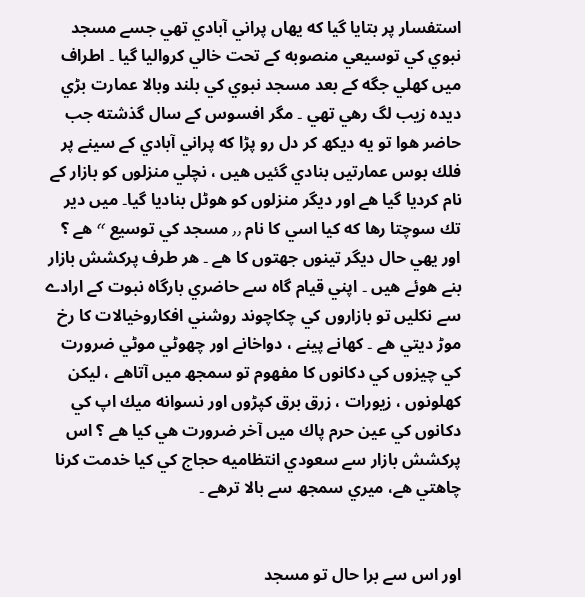استفسار پر بتايا گيا كه يهاں پراني آبادي تھي جسے مسجد نبوي كي توسيعي منصوبه كے تحت خالي كرواليا گيا ۔ اطراف ميں كھلي جگه كے بعد مسجد نبوي كي بلند وبالا عمارت بڑي ديده زيب لگ رهي تھي ۔ مگر افسوس كے سال گذشته جب حاضر هوا تو يه ديكھ كر دل رو پڑا كه پراني آبادي كے سينے پر فلك بوس عمارتيں بنادي گئيں هيں ، نچلي منزلوں كو بازار كے نام كرديا گيا هے اور ديگر منزلوں كو هوٹل بناديا گيا۔ ميں دير تك سوچتا رها كه كيا اسي كا نام ٫٫ مسجد كي توسيع ٬٬ هے ؟ اور يهي حال ديگر تينوں جهتوں كا هے ۔ هر طرف پركشش بازار بنے هوئے هيں ۔ اپني قيام گاه سے حاضري بارگاه نبوت كے ارادے سے نكليں تو بازاروں كي چكاچوند روشني افكاروخيالات كا رخ موڑ ديتي هے ۔ كھانے پينے ، دواخانے اور چھوٹي موٹي ضرورت كي چيزوں كي دكانوں كا مفهوم تو سمجھ ميں آتاهے ، ليكن كھلونوں ، زيورات ، زرق برق كپڑوں اور نسوانه ميك اپ كي دكانوں كي عين حرم پاك ميں آخر ضرورت هي كيا هے ؟ اس پركشش بازار سے سعودي انتظاميه حجاج كي كيا خدمت كرنا چاهتي هے، ميري سمجھ سے بالا ترهے ۔


اور اس سے برا حال تو مسجد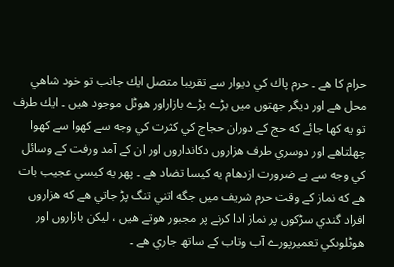حرام كا هے ۔ حرم پاك كي ديوار سے تقريبا متصل ايك جانب تو خود شاهي محل هے اور ديگر جهتوں ميں بڑے بڑے بازاراور هوٹل موجود هيں ۔ ايك طرف تو يه كها جائے كه حج كے دوران حجاج كي كثرت كي وجه سے كھوا سے كھوا چھلتاهے اور دوسري طرف هزاروں دكانداروں اور ان كے آمد ورفت كے وسائل كي وجه سے بے ضرورت ازدهام يه كيسا تضاد هے ۔ پھر يه كيسي عجيب بات هے كه نماز كے وقت حرم شريف ميں جگه اتني تنگ پڑ جاتي هے كه هزاروں افراد گندي سڑكوں پر نماز ادا كرنے پر مجبور هوتے هيں ، ليكن بازاروں اور هوٹلوںكي تعميرپورے آب وتاب كے ساتھ جاري هے ۔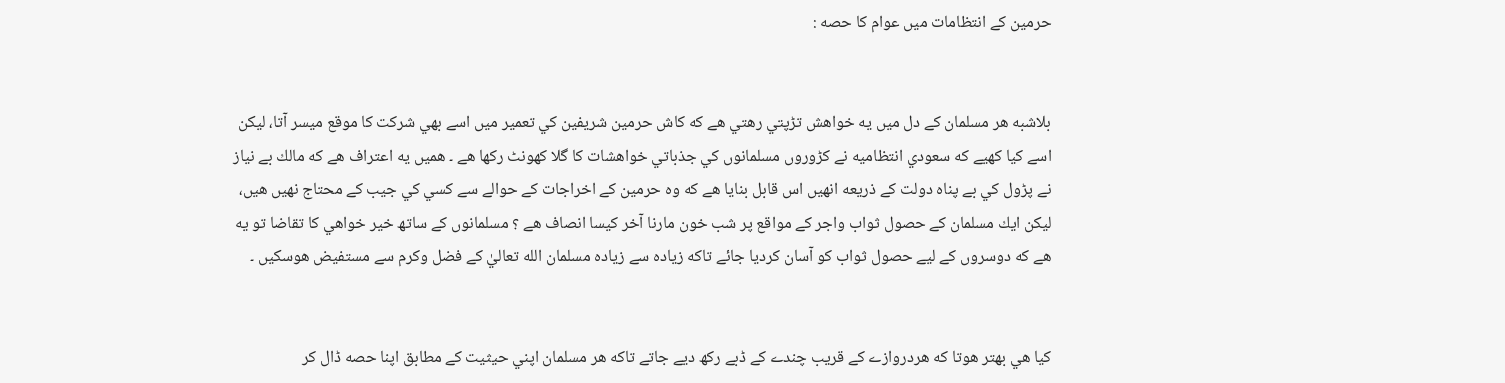حرمين كے انتظامات ميں عوام كا حصه :


بلاشبه هر مسلمان كے دل ميں يه خواهش تڑپتي رهتي هے كه كاش حرمين شريفين كي تعمير ميں اسے بھي شركت كا موقع ميسر آتا، ليكن اسے كيا كهيے كه سعودي انتظاميه نے كڑوروں مسلمانوں كي جذباتي خواهشات كا گلا كھونٹ ركھا هے ۔ هميں يه اعتراف هے كه مالك بے نياز نے پڑول كي بے پناه دولت كے ذريعه انهيں اس قابل بنايا هے كه وه حرمين كے اخراجات كے حوالے سے كسي كي جيب كے محتاج نهيں هيں، ليكن ايك مسلمان كے حصول ثواب واجر كے مواقع پر شب خون مارنا آخر كيسا انصاف هے ؟ مسلمانوں كے ساتھ خير خواهي كا تقاضا تو يه هے كه دوسروں كے ليے حصول ثواب كو آسان كرديا جائے تاكه زياده سے زياده مسلمان الله تعاليٰ كے فضل وكرم سے مستفيض هوسكيں ۔


كيا هي بهتر هوتا كه هردروازے كے قريب چندے كے ڈبے ركھ ديے جاتے تاكه هر مسلمان اپني حيثيت كے مطابق اپنا حصه ڈال كر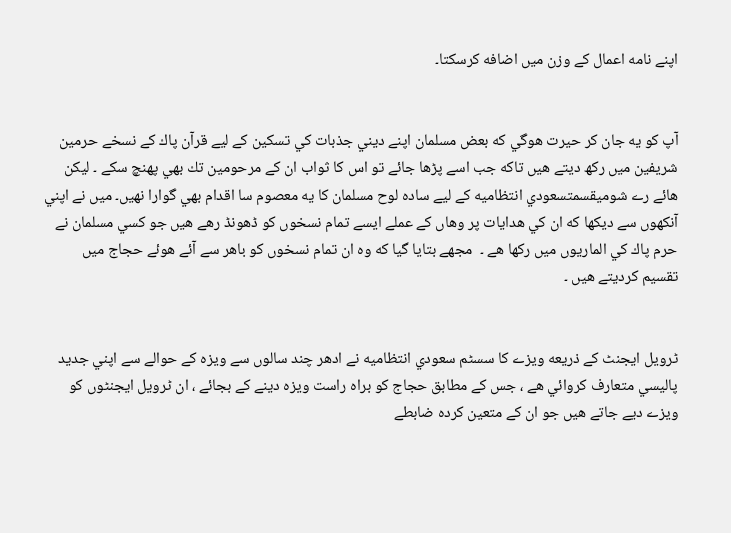اپنے نامه اعمال كے وزن ميں اضافه كرسكتا۔


آپ كو يه جان كر حيرت هوگي كه بعض مسلمان اپنے ديني جذبات كي تسكين كے ليے قرآن پاك كے نسخے حرمين شريفين ميں ركھ ديتے هيں تاكه جب اسے پڑھا جائے تو اس كا ثواب ان كے مرحومين تك بھي پهنچ سكے ۔ ليكن هائے رے شوميقسمتسعودي انتظاميه كے ليے ساده لوح مسلمان كا يه معصوم سا اقدام بھي گوارا نهيں۔ ميں نے اپني آنكھوں سے ديكھا كه ان كي هدايات پر وهاں كے عملے ايسے تمام نسخوں كو ڈھونڈ رهے هيں جو كسي مسلمان نے حرم پاك كي الماريوں ميں ركھا هے ۔  مجھے بتايا گيا كه وه ان تمام نسخوں كو باهر سے آئے هوئے حجاج ميں تقسيم كرديتے هيں ۔


ٹرويل ايجنٹ كے ذريعه ويزے كا سسٹم سعودي انتظاميه نے ادھر چند سالوں سے ويزه كے حوالے سے اپني جديد پاليسي متعارف كروائي هے ، جس كے مطابق حجاج كو براه راست ويزه دينے كے بجائے ، ان ٹرويل ايجنٹوں كو ويزے ديے جاتے هيں جو ان كے متعين كرده ضابطے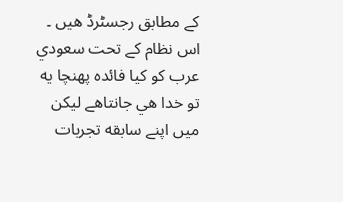كے مطابق رجسٹرڈ هيں ۔ اس نظام كے تحت سعودي عرب كو كيا فائده پهنچا يه تو خدا هي جانتاهے ليكن ميں اپنے سابقه تجربات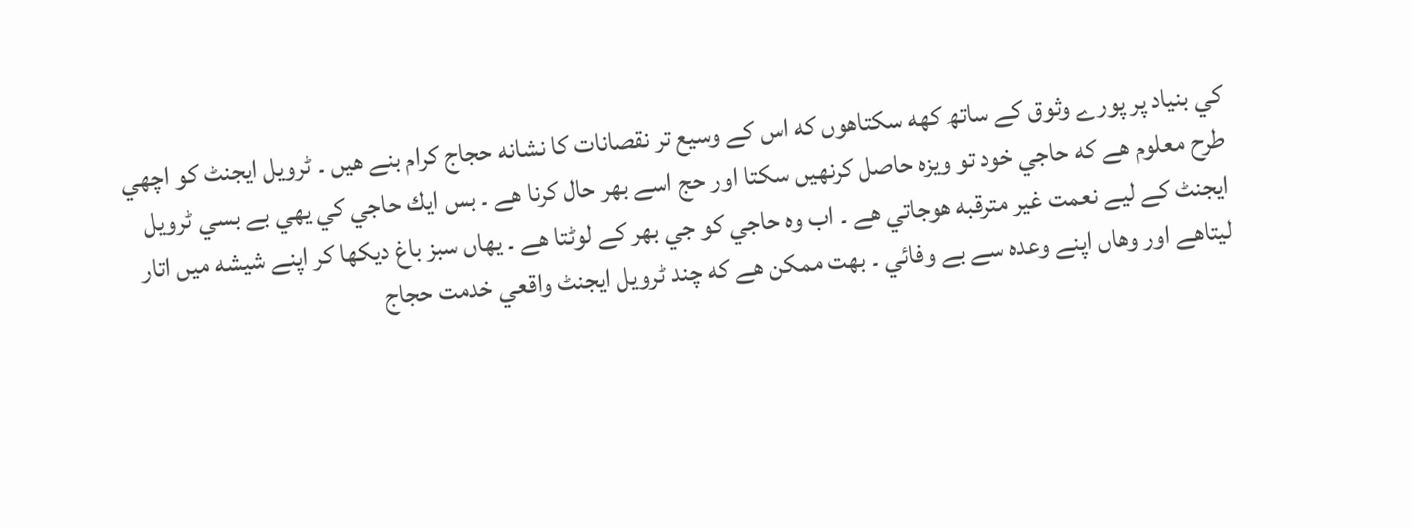كي بنياد پر پورے وثوق كے ساتھ كهه سكتاهوں كه اس كے وسيع تر نقصانات كا نشانه حجاج كرام بنے هيں ۔ ٹرويل ايجنٹ كو اچھي طرح معلوم هے كه حاجي خود تو ويزه حاصل كرنهيں سكتا اور حج اسے بهر حال كرنا هے ۔ بس ايك حاجي كي يهي بے بسي ٹرويل ايجنٹ كے ليے نعمت غير مترقبه هوجاتي هے ۔ اب وه حاجي كو جي بھر كے لوٹتا هے ۔ يهاں سبز باغ ديكھا كر اپنے شيشه ميں اتار ليتاهے اور وهاں اپنے وعده سے بے وفائي ۔ بهت ممكن هے كه چند ٹرويل ايجنٹ واقعي خدمت حجاج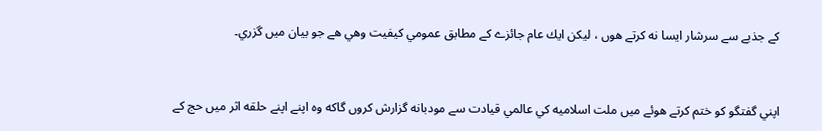كے جذبے سے سرشار ايسا نه كرتے هوں ، ليكن ايك عام جائزے كے مطابق عمومي كيفيت وهي هے جو بيان ميں گزري۔


اپني گفتگو كو ختم كرتے هوئے ميں ملت اسلاميه كي عالمي قيادت سے مودبانه گزارش كروں گاكه وه اپنے اپنے حلقه اثر ميں حج كے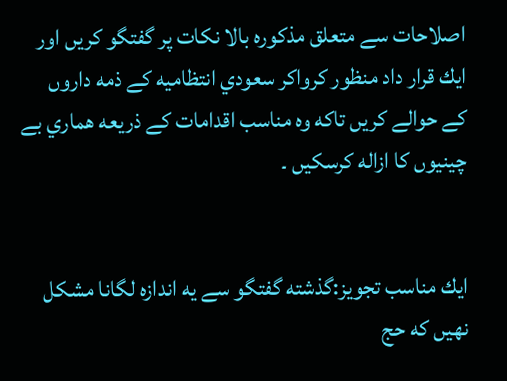اصلاحات سے متعلق مذكوره بالا نكات پر گفتگو كريں اور ايك قرار داد منظور كرواكر سعودي انتظاميه كے ذمه داروں كے حوالے كريں تاكه وه مناسب اقدامات كے ذريعه هماري بے چينيوں كا ازاله كرسكيں ۔


ايك مناسب تجويز:گذشته گفتگو سے يه اندازه لگانا مشكل نهيں كه حج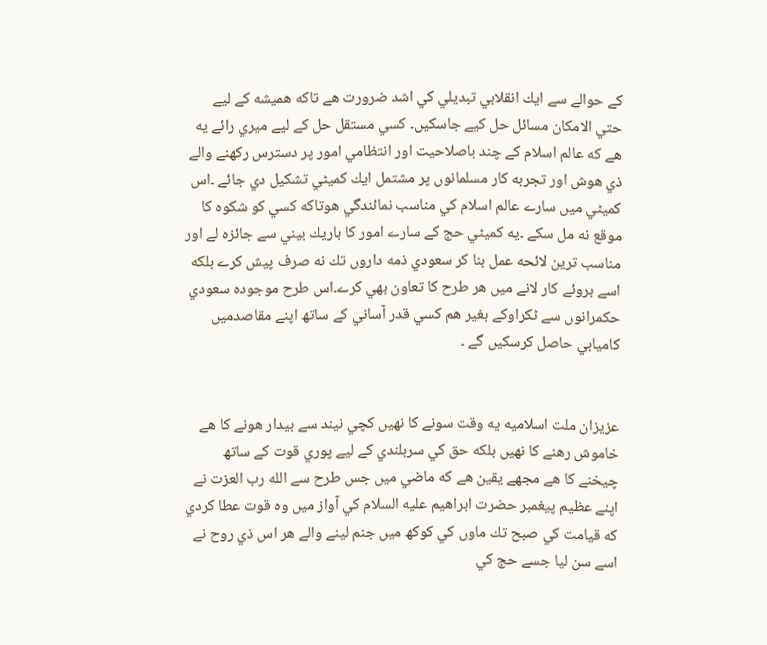كے حوالے سے ايك انقلابي تبديلي كي اشد ضرورت هے تاكه هميشه كے ليے حتي الامكان مسائل حل كيے جاسكيں۔ كسي مستقل حل كے ليے ميري رائے يه هے كه عالم اسلام كے چند باصلاحيت اور انتظامي امور پر دسترس ركھنے والے ذي هوش اور تجربه كار مسلمانوں پر مشتمل ايك كميٹي تشكيل دي جائے ۔اس كميٹي ميں سارے عالم اسلام كي مناسب نمائندگي هوتاكه كسي كو شكوه كا موقع نه مل سكے ۔يه كميٹي حج كے سارے امور كا باريك بيني سے جائزه لے اور مناسب ترين لائحه عمل بنا كر سعودي ذمه داروں تك نه صرف پيش كرے بلكه اسے بروئے كار لانے ميں هر طرح كا تعاون بھي كرے۔اس طرح موجوده سعودي حكمرانوں سے ٹكراوكے بغير هم كسي قدر آساني كے ساتھ اپنے مقاصدميں كاميابي حاصل كرسكيں گے ۔


عزيزان ملت اسلاميه يه وقت سونے كا نهيں كچي نيند سے بيدار هونے كا هے خاموش رهنے كا نهيں بلكه حق كي سربلندي كے ليے پوري قوت كے ساتھ چيخنے كا هے مجھے يقين هے كه ماضي ميں جس طرح سے الله رب العزت نے اپنے عظيم پيغمبر حضرت ابراهيم عليه السلام كي آواز ميں وه قوت عطا كردي كه قيامت كي صبح تك ماوں كي كوكھ ميں جنم لينے والے هر اس ذي روح نے اسے سن ليا جسے حج كي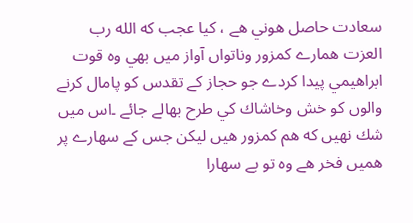سعادت حاصل هوني هے ، كيا عجب كه الله رب العزت همارے كمزور وناتواں آواز ميں بھي وه قوت ابراهيمي پيدا كردے جو حجاز كے تقدس كو پامال كرنے والوں كو خش وخاشاك كي طرح بهالے جائے ۔اس ميں شك نهيں كه هم كمزور هيں ليكن جس كے سهارے پر هميں فخر هے وه تو بے سهارا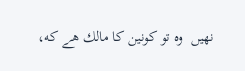نهيں  وه تو كونين كا مالك هے كه،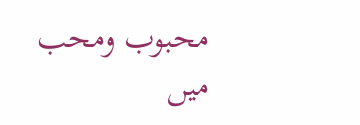محبوب ومحب ميں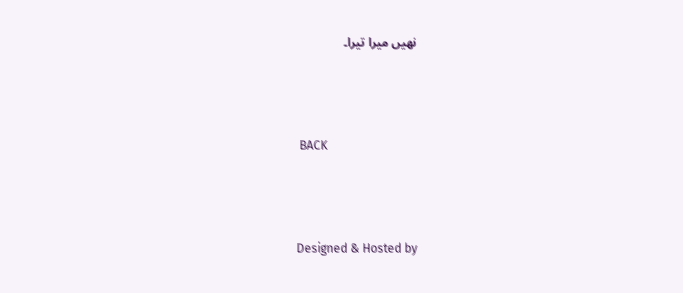نهيں ميرا تيرا۔





 BACK





Designed & Hosted by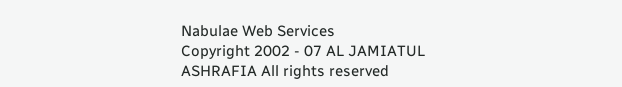Nabulae Web Services
Copyright 2002 - 07 AL JAMIATUL ASHRAFIA All rights reserved